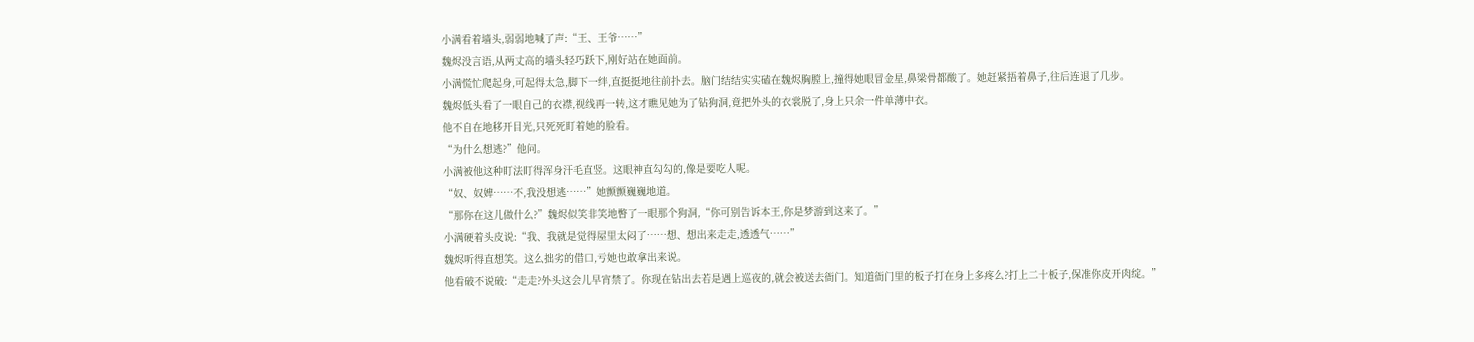小满看着墙头,弱弱地喊了声:“王、王爷……”
魏烬没言语,从两丈高的墙头轻巧跃下,刚好站在她面前。
小满慌忙爬起身,可起得太急,脚下一绊,直挺挺地往前扑去。脑门结结实实磕在魏烬胸膛上,撞得她眼冒金星,鼻梁骨都酸了。她赶紧捂着鼻子,往后连退了几步。
魏烬低头看了一眼自己的衣襟,视线再一转,这才瞧见她为了钻狗洞,竟把外头的衣裳脱了,身上只余一件单薄中衣。
他不自在地移开目光,只死死盯着她的脸看。
“为什么想逃?”他问。
小满被他这种盯法盯得浑身汗毛直竖。这眼神直勾勾的,像是要吃人呢。
“奴、奴婢……不,我没想逃……”她颤颤巍巍地道。
“那你在这儿做什么?”魏烬似笑非笑地瞥了一眼那个狗洞,“你可别告诉本王,你是梦游到这来了。”
小满硬着头皮说:“我、我就是觉得屋里太闷了……想、想出来走走,透透气……”
魏烬听得直想笑。这么拙劣的借口,亏她也敢拿出来说。
他看破不说破:“走走?外头这会儿早宵禁了。你现在钻出去若是遇上巡夜的,就会被送去衙门。知道衙门里的板子打在身上多疼么?打上二十板子,保准你皮开肉绽。”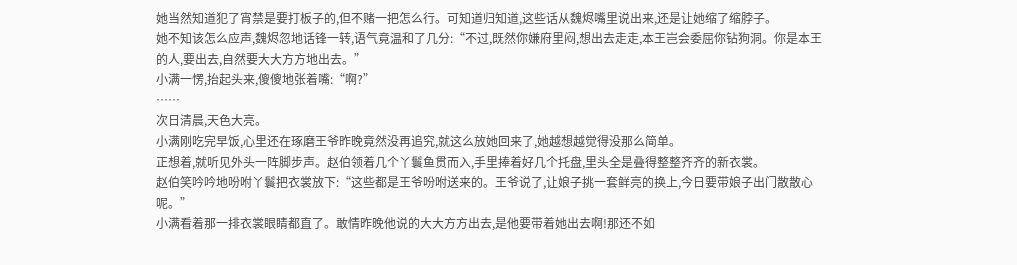她当然知道犯了宵禁是要打板子的,但不赌一把怎么行。可知道归知道,这些话从魏烬嘴里说出来,还是让她缩了缩脖子。
她不知该怎么应声,魏烬忽地话锋一转,语气竟温和了几分:“不过,既然你嫌府里闷,想出去走走,本王岂会委屈你钻狗洞。你是本王的人,要出去,自然要大大方方地出去。”
小满一愣,抬起头来,傻傻地张着嘴:“啊?”
……
次日清晨,天色大亮。
小满刚吃完早饭,心里还在琢磨王爷昨晚竟然没再追究,就这么放她回来了,她越想越觉得没那么简单。
正想着,就听见外头一阵脚步声。赵伯领着几个丫鬟鱼贯而入,手里捧着好几个托盘,里头全是叠得整整齐齐的新衣裳。
赵伯笑吟吟地吩咐丫鬟把衣裳放下:“这些都是王爷吩咐送来的。王爷说了,让娘子挑一套鲜亮的换上,今日要带娘子出门散散心呢。”
小满看着那一排衣裳眼睛都直了。敢情昨晚他说的大大方方出去,是他要带着她出去啊!那还不如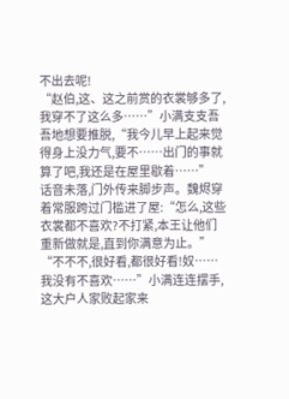不出去呢!
“赵伯,这、这之前赏的衣裳够多了,我穿不了这么多……”小满支支吾吾地想要推脱,“我今儿早上起来觉得身上没力气,要不……出门的事就算了吧,我还是在屋里歇着……”
话音未落,门外传来脚步声。魏烬穿着常服跨过门槛进了屋:“怎么,这些衣裳都不喜欢?不打紧,本王让他们重新做就是,直到你满意为止。”
“不不不,很好看,都很好看!奴……我没有不喜欢……”小满连连摆手,这大户人家败起家来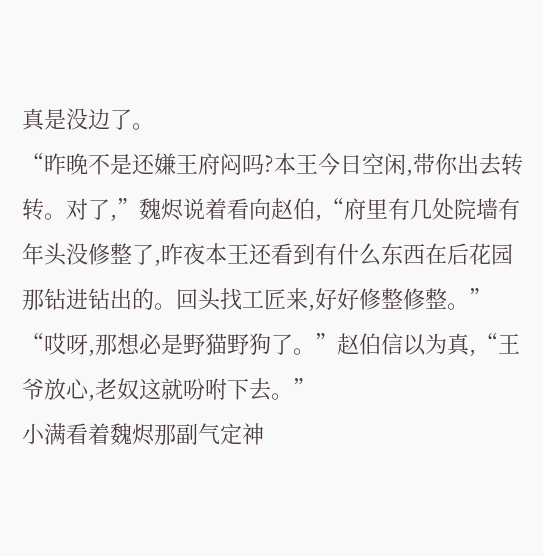真是没边了。
“昨晚不是还嫌王府闷吗?本王今日空闲,带你出去转转。对了,”魏烬说着看向赵伯,“府里有几处院墙有年头没修整了,昨夜本王还看到有什么东西在后花园那钻进钻出的。回头找工匠来,好好修整修整。”
“哎呀,那想必是野猫野狗了。”赵伯信以为真,“王爷放心,老奴这就吩咐下去。”
小满看着魏烬那副气定神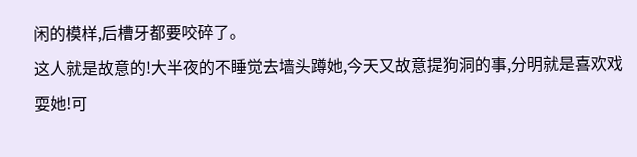闲的模样,后槽牙都要咬碎了。
这人就是故意的!大半夜的不睡觉去墙头蹲她,今天又故意提狗洞的事,分明就是喜欢戏耍她!可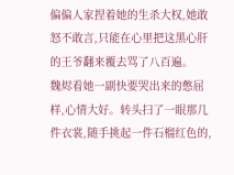偏偏人家捏着她的生杀大权,她敢怒不敢言,只能在心里把这黑心肝的王爷翻来覆去骂了八百遍。
魏烬看她一副快要哭出来的憋屈样,心情大好。转头扫了一眼那几件衣裳,随手挑起一件石榴红色的,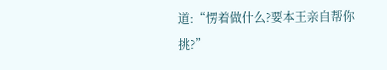道:“愣着做什么?要本王亲自帮你挑?”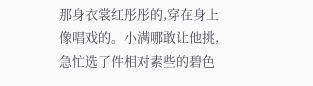那身衣裳红彤彤的,穿在身上像唱戏的。小满哪敢让他挑,急忙选了件相对素些的碧色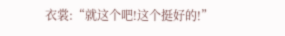衣裳:“就这个吧!这个挺好的!”